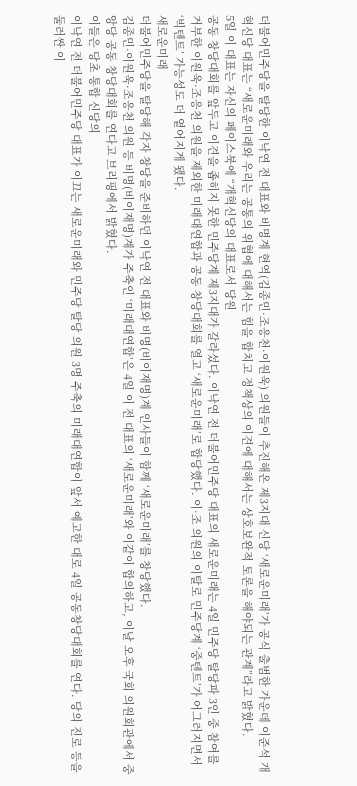더불어민주당을 탈당한 이낙연 전 대표와 비명계 현역(김종민·조응천·이원욱) 의원들이 추진해온 제3지대 신당 ‘새로운미래’가 공식 출범한 가운데 이준석 개혁신당 대표는 “새로운미래와 우리는 공통의 위협에 대해서는 힘을 합치고 정책상의 이견에 대해서는 상호보완적 토론을 해야되는 관계”라고 밝혔다.
5일 이 대표는 자신의 페이스북에 “개혁신당의 대표로서 당원
공동 창당대회를 앞두고 이견을 좁히지 못한 민주당계 제3지대가 갈라섰다. 이낙연 전 더불어민주당 대표의 새로운미래는 4일 민주당 탈당파 3인 중 참여를 거부한 이원욱·조응천 의원을 제외한 미래대연합과 공동 창당대회를 열고 ‘새로운미래’로 합당했다. 이·조 의원의 이탈로 민주당계 ‘중텐트’가 어그러지면서 ‘빅텐트’ 가능성도 더 옅어지게 됐다.
새로운미래
더불어민주당을 탈당해 각자 창당을 준비하던 이낙연 전 대표와 비명(비이재명)계 인사들이 함께 ‘새로운미래’를 창당했다.
김종민·이원욱·조응천 의원 등 비명(비이재명)계가 주축인 ‘미래대연합’은 4일 이 전 대표의 ‘새로운미래’와 이같이 합의하고, 이날 오후 국회 의원회관에서 중앙당 공동 창당대회를 연다고 브리핑에서 밝혔다.
이들은 당초 통합 신당의
이낙연 전 더불어민주당 대표가 이끄는 새로운미래와 민주당 탈당 의원 3명 주축의 미래대연합이 앞서 예고한 대로 4일 공동창당대회를 연다. 당의 진로 등을 둘러싼 이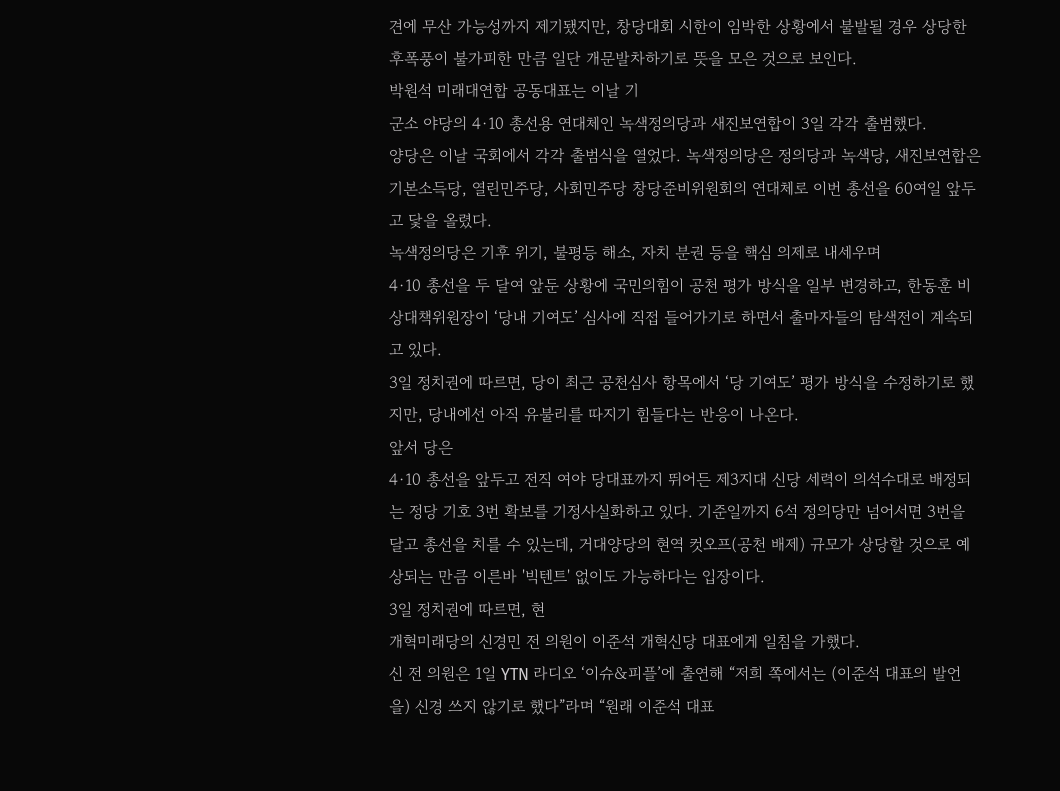견에 무산 가능성까지 제기됐지만, 창당대회 시한이 임박한 상황에서 불발될 경우 상당한 후폭풍이 불가피한 만큼 일단 개문발차하기로 뜻을 모은 것으로 보인다.
박원석 미래대연합 공동대표는 이날 기
군소 야당의 4·10 총선용 연대체인 녹색정의당과 새진보연합이 3일 각각 출범했다.
양당은 이날 국회에서 각각 출범식을 열었다. 녹색정의당은 정의당과 녹색당, 새진보연합은 기본소득당, 열린민주당, 사회민주당 창당준비위원회의 연대체로 이번 총선을 60여일 앞두고 닻을 올렸다.
녹색정의당은 기후 위기, 불평등 해소, 자치 분권 등을 핵심 의제로 내세우며
4·10 총선을 두 달여 앞둔 상황에 국민의힘이 공천 평가 방식을 일부 변경하고, 한동훈 비상대책위원장이 ‘당내 기여도’ 심사에 직접 들어가기로 하면서 출마자들의 탐색전이 계속되고 있다.
3일 정치권에 따르면, 당이 최근 공천심사 항목에서 ‘당 기여도’ 평가 방식을 수정하기로 했지만, 당내에선 아직 유불리를 따지기 힘들다는 반응이 나온다.
앞서 당은
4·10 총선을 앞두고 전직 여야 당대표까지 뛰어든 제3지대 신당 세력이 의석수대로 배정되는 정당 기호 3번 확보를 기정사실화하고 있다. 기준일까지 6석 정의당만 넘어서면 3번을 달고 총선을 치를 수 있는데, 거대양당의 현역 컷오프(공천 배제) 규모가 상당할 것으로 예상되는 만큼 이른바 '빅텐트' 없이도 가능하다는 입장이다.
3일 정치권에 따르면, 현
개혁미래당의 신경민 전 의원이 이준석 개혁신당 대표에게 일침을 가했다.
신 전 의원은 1일 YTN 라디오 ‘이슈&피플’에 출연해 “저희 쪽에서는 (이준석 대표의 발언을) 신경 쓰지 않기로 했다”라며 “원래 이준석 대표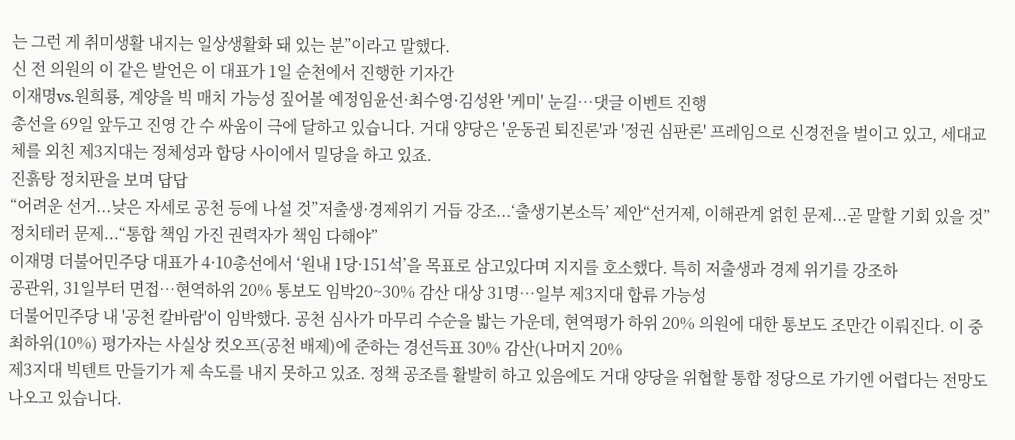는 그런 게 취미생활 내지는 일상생활화 돼 있는 분”이라고 말했다.
신 전 의원의 이 같은 발언은 이 대표가 1일 순천에서 진행한 기자간
이재명vs.원희룡, 계양을 빅 매치 가능성 짚어볼 예정임윤선·최수영·김성완 '케미' 눈길…댓글 이벤트 진행
총선을 69일 앞두고 진영 간 수 싸움이 극에 달하고 있습니다. 거대 양당은 '운동권 퇴진론'과 '정권 심판론' 프레임으로 신경전을 벌이고 있고, 세대교체를 외친 제3지대는 정체성과 합당 사이에서 밀당을 하고 있죠.
진흙탕 정치판을 보며 답답
“어려운 선거...낮은 자세로 공천 등에 나설 것”저출생·경제위기 거듭 강조...‘출생기본소득’ 제안“선거제, 이해관계 얽힌 문제...곧 말할 기회 있을 것”정치테러 문제...“통합 책임 가진 권력자가 책임 다해야”
이재명 더불어민주당 대표가 4·10총선에서 ‘원내 1당·151석’을 목표로 삼고있다며 지지를 호소했다. 특히 저출생과 경제 위기를 강조하
공관위, 31일부터 면접…현역하위 20% 통보도 임박20~30% 감산 대상 31명…일부 제3지대 합류 가능성
더불어민주당 내 '공천 칼바람'이 임박했다. 공천 심사가 마무리 수순을 밟는 가운데, 현역평가 하위 20% 의원에 대한 통보도 조만간 이뤄진다. 이 중 최하위(10%) 평가자는 사실상 컷오프(공천 배제)에 준하는 경선득표 30% 감산(나머지 20%
제3지대 빅텐트 만들기가 제 속도를 내지 못하고 있죠. 정책 공조를 활발히 하고 있음에도 거대 양당을 위협할 통합 정당으로 가기엔 어렵다는 전망도 나오고 있습니다.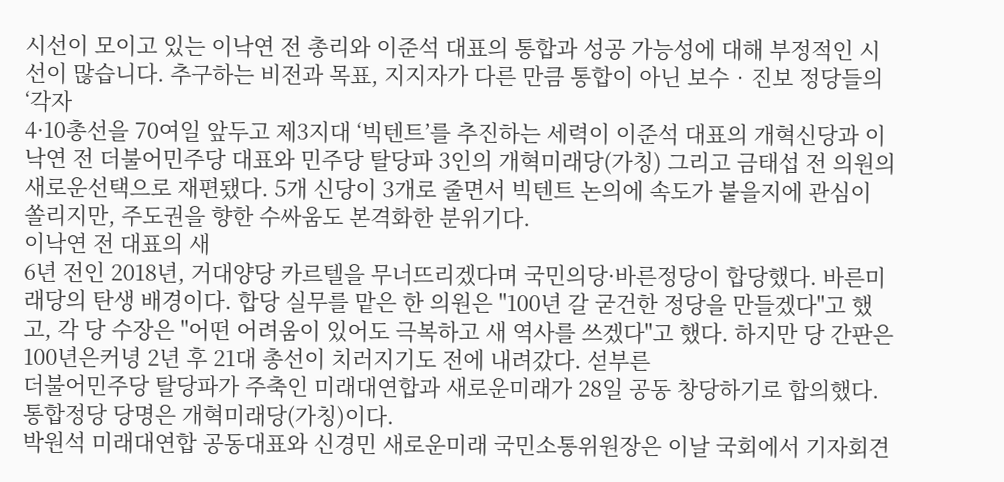시선이 모이고 있는 이낙연 전 총리와 이준석 대표의 통합과 성공 가능성에 대해 부정적인 시선이 많습니다. 추구하는 비전과 목표, 지지자가 다른 만큼 통합이 아닌 보수‧진보 정당들의 ‘각자
4·10총선을 70여일 앞두고 제3지대 ‘빅텐트’를 추진하는 세력이 이준석 대표의 개혁신당과 이낙연 전 더불어민주당 대표와 민주당 탈당파 3인의 개혁미래당(가칭) 그리고 금태섭 전 의원의 새로운선택으로 재편됐다. 5개 신당이 3개로 줄면서 빅텐트 논의에 속도가 붙을지에 관심이 쏠리지만, 주도권을 향한 수싸움도 본격화한 분위기다.
이낙연 전 대표의 새
6년 전인 2018년, 거대양당 카르텔을 무너뜨리겠다며 국민의당·바른정당이 합당했다. 바른미래당의 탄생 배경이다. 합당 실무를 맡은 한 의원은 "100년 갈 굳건한 정당을 만들겠다"고 했고, 각 당 수장은 "어떤 어려움이 있어도 극복하고 새 역사를 쓰겠다"고 했다. 하지만 당 간판은 100년은커녕 2년 후 21대 총선이 치러지기도 전에 내려갔다. 섣부른
더불어민주당 탈당파가 주축인 미래대연합과 새로운미래가 28일 공동 창당하기로 합의했다. 통합정당 당명은 개혁미래당(가칭)이다.
박원석 미래대연합 공동대표와 신경민 새로운미래 국민소통위원장은 이날 국회에서 기자회견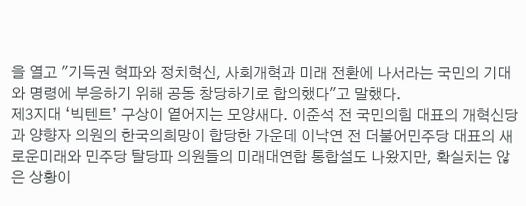을 열고 "기득권 혁파와 정치혁신, 사회개혁과 미래 전환에 나서라는 국민의 기대와 명령에 부응하기 위해 공동 창당하기로 합의했다"고 말했다.
제3지대 ‘빅텐트’ 구상이 옅어지는 모양새다. 이준석 전 국민의힘 대표의 개혁신당과 양향자 의원의 한국의희망이 합당한 가운데 이낙연 전 더불어민주당 대표의 새로운미래와 민주당 탈당파 의원들의 미래대연합 통합설도 나왔지만, 확실치는 않은 상황이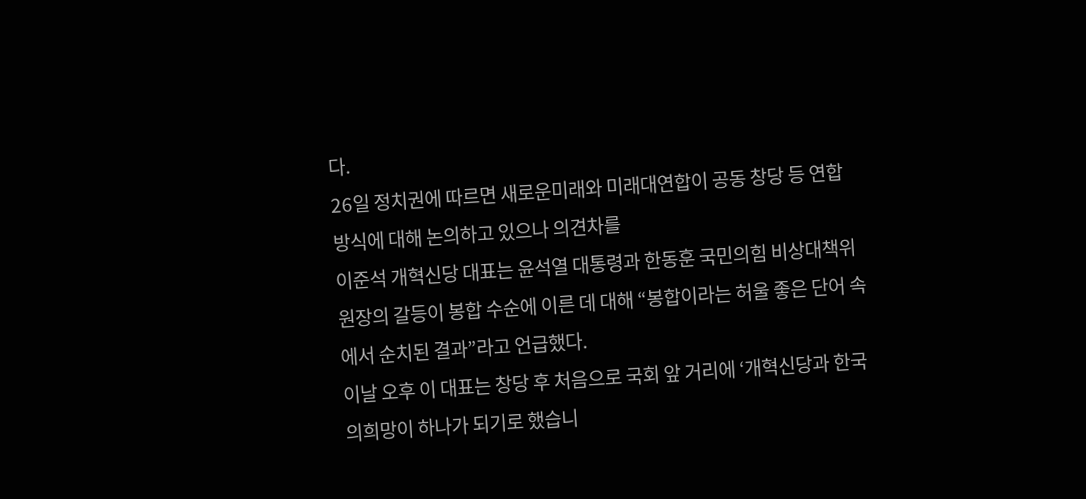다.
26일 정치권에 따르면 새로운미래와 미래대연합이 공동 창당 등 연합 방식에 대해 논의하고 있으나 의견차를
이준석 개혁신당 대표는 윤석열 대통령과 한동훈 국민의힘 비상대책위원장의 갈등이 봉합 수순에 이른 데 대해 “봉합이라는 허울 좋은 단어 속에서 순치된 결과”라고 언급했다.
이날 오후 이 대표는 창당 후 처음으로 국회 앞 거리에 ‘개혁신당과 한국의희망이 하나가 되기로 했습니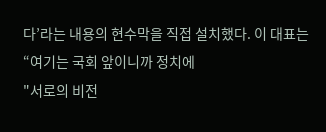다’라는 내용의 현수막을 직접 설치했다. 이 대표는 “여기는 국회 앞이니까 정치에
"서로의 비전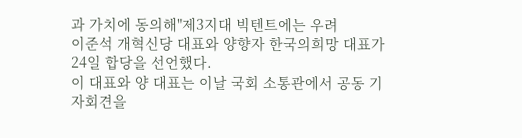과 가치에 동의해"제3지대 빅텐트에는 우려
이준석 개혁신당 대표와 양향자 한국의희망 대표가 24일 합당을 선언했다.
이 대표와 양 대표는 이날 국회 소통관에서 공동 기자회견을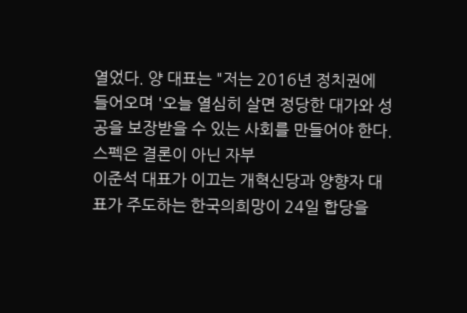열었다. 양 대표는 "저는 2016년 정치권에 들어오며 '오늘 열심히 살면 정당한 대가와 성공을 보장받을 수 있는 사회를 만들어야 한다. 스펙은 결론이 아닌 자부
이준석 대표가 이끄는 개혁신당과 양향자 대표가 주도하는 한국의희망이 24일 합당을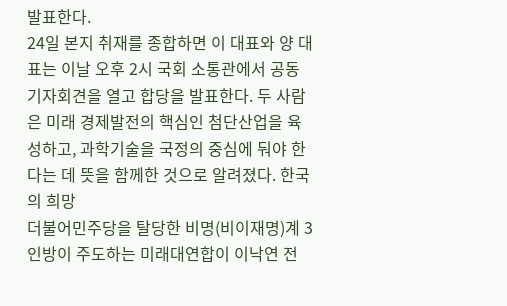발표한다.
24일 본지 취재를 종합하면 이 대표와 양 대표는 이날 오후 2시 국회 소통관에서 공동 기자회견을 열고 합당을 발표한다. 두 사람은 미래 경제발전의 핵심인 첨단산업을 육성하고, 과학기술을 국정의 중심에 둬야 한다는 데 뜻을 함께한 것으로 알려졌다. 한국의 희망
더불어민주당을 탈당한 비명(비이재명)계 3인방이 주도하는 미래대연합이 이낙연 전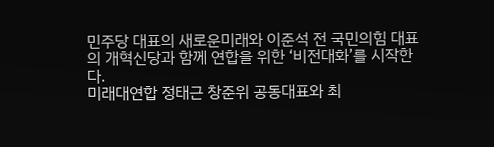민주당 대표의 새로운미래와 이준석 전 국민의힘 대표의 개혁신당과 함께 연합을 위한 ‘비전대화’를 시작한다.
미래대연합 정태근 창준위 공동대표와 최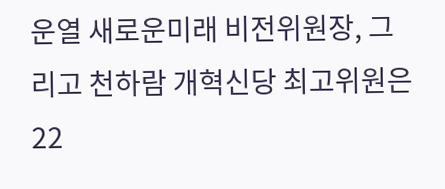운열 새로운미래 비전위원장, 그리고 천하람 개혁신당 최고위원은 22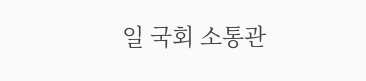일 국회 소통관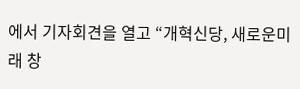에서 기자회견을 열고 “개혁신당, 새로운미래 창